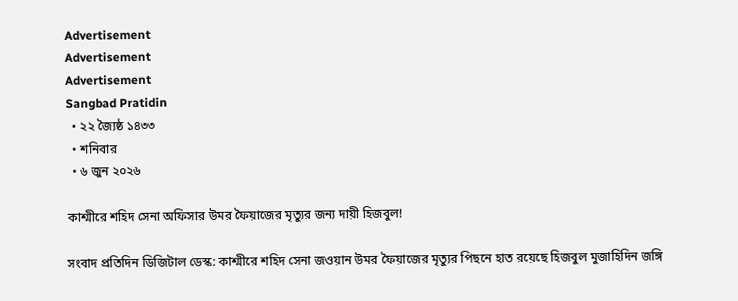Advertisement
Advertisement
Advertisement
Sangbad Pratidin
  • ২২ জ্যৈষ্ঠ ১৪৩৩
  • শনিবার
  • ৬ জুন ২০২৬

কাশ্মীরে শহিদ সেনা অফিসার উমর ফৈয়াজের মৃত্যুর জন্য দায়ী হিজবুল!

সংবাদ প্রতিদিন ডিজিটাল ডেস্ক: কাশ্মীরে শহিদ সেনা জওয়ান উমর ফৈয়াজের মৃত্যুর পিছনে হাত রয়েছে হিজবুল মুজাহিদিন জঙ্গি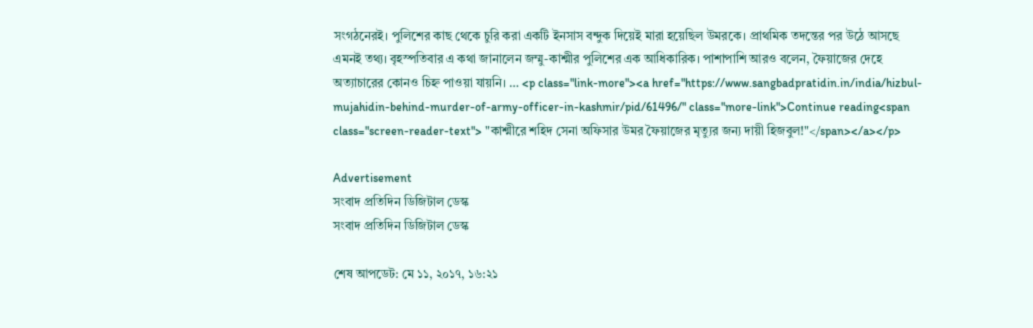সংগঠনেরই। পুলিশের কাছ থেকে চুরি করা একটি ইনসাস বন্দুক দিয়েই মারা হয়েছিল উমরকে। প্রাথমিক তদন্তের পর উঠে আসছে এমনই তথ্য। বৃহস্পতিবার এ কথা জানালেন জম্মু-কাশ্মীর পুলিশের এক আধিকারিক। পাশাপাশি আরও বলেন, ফৈয়াজের দেহে অত্যাচারের কোনও চিহ্ন পাওয়া যায়নি। … <p class="link-more"><a href="https://www.sangbadpratidin.in/india/hizbul-mujahidin-behind-murder-of-army-officer-in-kashmir/pid/61496/" class="more-link">Continue reading<span class="screen-reader-text"> "কাশ্মীরে শহিদ সেনা অফিসার উমর ফৈয়াজের মৃত্যুর জন্য দায়ী হিজবুল!"</span></a></p>

Advertisement
সংবাদ প্রতিদিন ডিজিটাল ডেস্ক
সংবাদ প্রতিদিন ডিজিটাল ডেস্ক

শেষ আপডেট: মে ১১, ২০১৭, ১৬:২১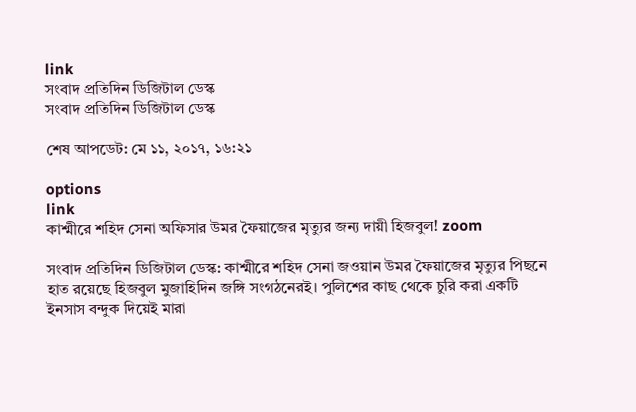link
সংবাদ প্রতিদিন ডিজিটাল ডেস্ক
সংবাদ প্রতিদিন ডিজিটাল ডেস্ক

শেষ আপডেট: মে ১১, ২০১৭, ১৬:২১

options
link
কাশ্মীরে শহিদ সেনা অফিসার উমর ফৈয়াজের মৃত্যুর জন্য দায়ী হিজবুল! zoom

সংবাদ প্রতিদিন ডিজিটাল ডেস্ক: কাশ্মীরে শহিদ সেনা জওয়ান উমর ফৈয়াজের মৃত্যুর পিছনে হাত রয়েছে হিজবুল মুজাহিদিন জঙ্গি সংগঠনেরই। পুলিশের কাছ থেকে চুরি করা একটি ইনসাস বন্দুক দিয়েই মারা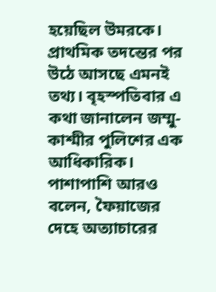হয়েছিল উমরকে। প্রাথমিক তদন্তের পর উঠে আসছে এমনই তথ্য। বৃহস্পতিবার এ কথা জানালেন জম্মু-কাশ্মীর পুলিশের এক আধিকারিক। পাশাপাশি আরও বলেন, ফৈয়াজের দেহে অত্যাচারের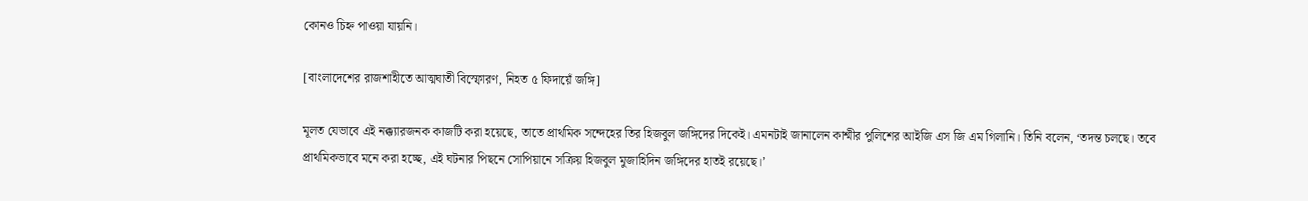কোনও চিহ্ন পাওয়া যায়নি।

[বাংলাদেশের রাজশাহীতে আত্মঘাতী বিস্ফোরণ, নিহত ৫ ফিদায়েঁ জঙ্গি]

মূলত যেভাবে এই নক্ক্যারজনক কাজটি করা হয়েছে, তাতে প্রাথমিক সন্দেহের তির হিজবুল জঙ্গিদের দিকেই। এমনটাই জানালেন কাশ্মীর পুলিশের আইজি এস জি এম গিলানি। তিনি বলেন, ‘তদন্ত চলছে। তবে প্রাথমিকভাবে মনে করা হচ্ছে, এই ঘটনার পিছনে সোপিয়ানে সক্রিয় হিজবুল মুজাহিদিন জঙ্গিদের হাতই রয়েছে।’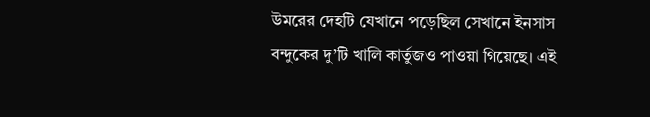উমরের দেহটি যেখানে পড়েছিল সেখানে ইনসাস বন্দুকের দু’টি খালি কার্তুজও পাওয়া গিয়েছে। এই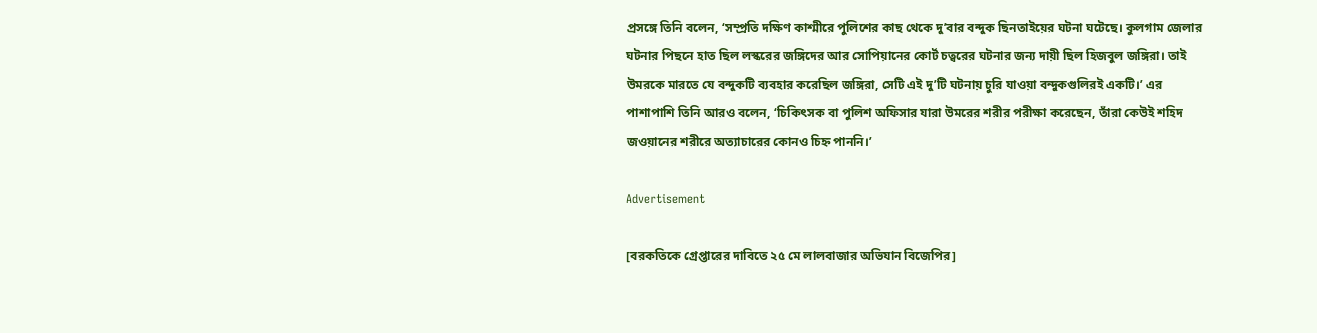প্রসঙ্গে তিনি বলেন, ‘সম্প্রতি দক্ষিণ কাশ্মীরে পুলিশের কাছ থেকে দু’বার বন্দুক ছিনতাইয়ের ঘটনা ঘটেছে। কুলগাম জেলার ঘটনার পিছনে হাত ছিল লস্করের জঙ্গিদের আর সোপিয়ানের কোর্ট চত্বরের ঘটনার জন্য দায়ী ছিল হিজবুল জঙ্গিরা। তাই উমরকে মারতে যে বন্দুকটি ব্যবহার করেছিল জঙ্গিরা, সেটি এই দু’টি ঘটনায় চুরি যাওয়া বন্দুকগুলিরই একটি।’ এর পাশাপাশি তিনি আরও বলেন, ‘চিকিৎসক বা পুলিশ অফিসার যারা উমরের শরীর পরীক্ষা করেছেন, তাঁরা কেউই শহিদ জওয়ানের শরীরে অত্যাচারের কোনও চিহ্ন পাননি।’

Advertisement

[বরকতিকে গ্রেপ্তারের দাবিতে ২৫ মে লালবাজার অভিযান বিজেপির]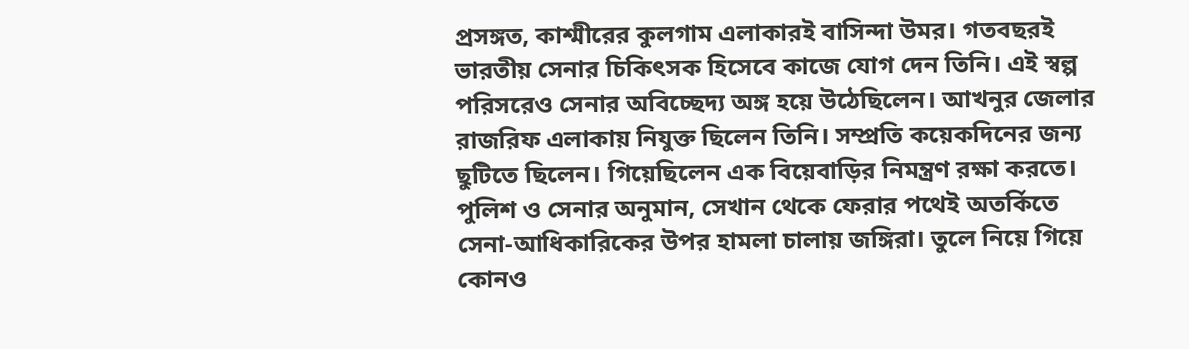প্রসঙ্গত, কাশ্মীরের কুলগাম এলাকারই বাসিন্দা উমর। গতবছরই ভারতীয় সেনার চিকিৎসক হিসেবে কাজে যোগ দেন তিনি। এই স্বল্প পরিসরেও সেনার অবিচ্ছেদ্য অঙ্গ হয়ে উঠেছিলেন। আখনুর জেলার রাজরিফ এলাকায় নিযুক্ত ছিলেন তিনি। সম্প্রতি কয়েকদিনের জন্য ছুটিতে ছিলেন। গিয়েছিলেন এক বিয়েবাড়ির নিমন্ত্রণ রক্ষা করতে। পুলিশ ও সেনার অনুমান, সেখান থেকে ফেরার পথেই অতর্কিতে সেনা-আধিকারিকের উপর হামলা চালায় জঙ্গিরা। তুলে নিয়ে গিয়ে কোনও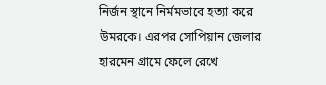নির্জন স্থানে নির্মমভাবে হত্যা করে উমরকে। এরপর সোপিয়ান জেলার হারমেন গ্রামে ফেলে রেখে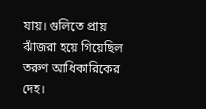যায়। গুলিতে প্রায় ঝাঁজরা হয়ে গিয়েছিল তরুণ আধিকারিকের দেহ।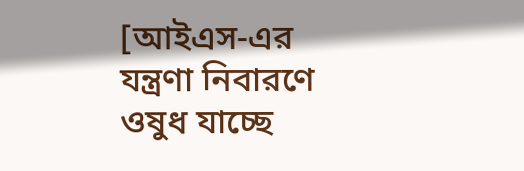[আইএস-এর যন্ত্রণা নিবারণে ওষুধ যাচ্ছে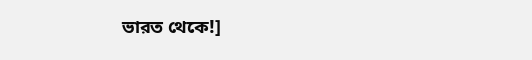ভারত থেকে!]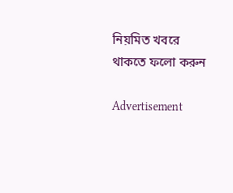নিয়মিত খবরে থাকতে ফলো করুন

Advertisement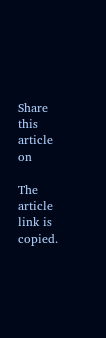Share this article on

The article link is copied.